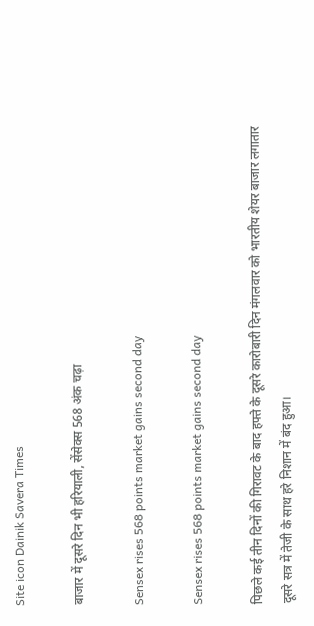Site icon Dainik Savera Times

बाजार में दूसरे दिन भी हरियाली, सेंसेक्स 568 अंक चढ़ा

Sensex rises 568 points market gains second day

Sensex rises 568 points market gains second day

पिछले कई तीन दिनों की गिरावट के बाद हफ्ते के दूसरे कारोबारी दिन मंगलवार को भारतीय शेयर बाजार लगातार दूसरे सत्र में तेजी के साथ हरे निशान में बंद हुआ।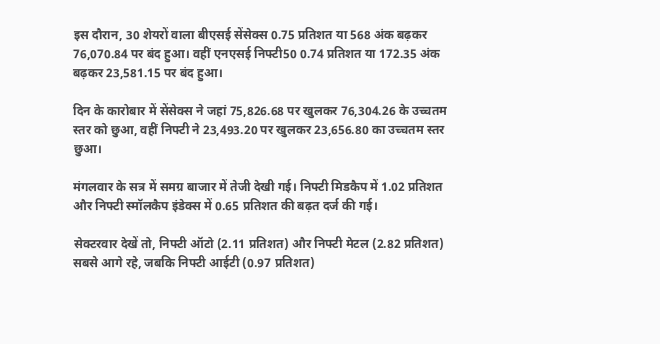इस दौरान, 30 शेयरों वाला बीएसई सेंसेक्स 0.75 प्रतिशत या 568 अंक बढ़कर 76,070.84 पर बंद हुआ। वहीं एनएसई निफ्टी50 0.74 प्रतिशत या 172.35 अंक बढ़कर 23,581.15 पर बंद हुआ।

दिन के कारोबार में सेंसेक्स ने जहां 75,826.68 पर खुलकर 76,304.26 के उच्चतम स्तर को छुआ, वहीं निफ्टी ने 23,493.20 पर खुलकर 23,656.80 का उच्चतम स्तर छुआ।

मंगलवार के सत्र में समग्र बाजार में तेजी देखी गई। निफ्टी मिडकैप में 1.02 प्रतिशत और निफ्टी स्मॉलकैप इंडेक्स में 0.65 प्रतिशत की बढ़त दर्ज की गई।

सेक्टरवार देखें तो, निफ्टी ऑटो (2.11 प्रतिशत) और निफ्टी मेटल (2.82 प्रतिशत) सबसे आगे रहे, जबकि निफ्टी आईटी (0.97 प्रतिशत)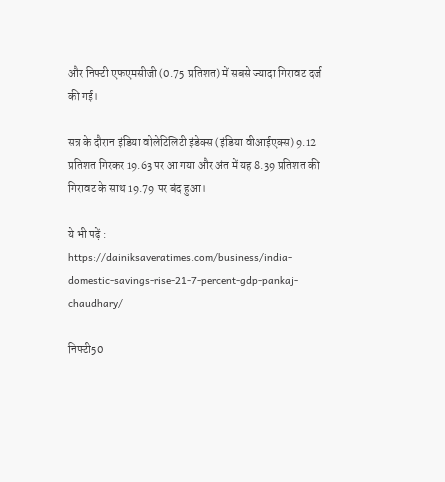और निफ्टी एफएमसीजी (0.75 प्रतिशत) में सबसे ज्यादा गिरावट दर्ज की गई।

सत्र के दौरान इंडिया वोलेटिलिटी इंडेक्स (इंडिया वीआईएक्स) 9.12 प्रतिशत गिरकर 19.63 पर आ गया और अंत में यह 8.39 प्रतिशत की गिरावट के साथ 19.79 पर बंद हुआ।

ये भी पढ़ें : https://dainiksaveratimes.com/business/india-domestic-savings-rise-21-7-percent-gdp-pankaj-chaudhary/

निफ्टी50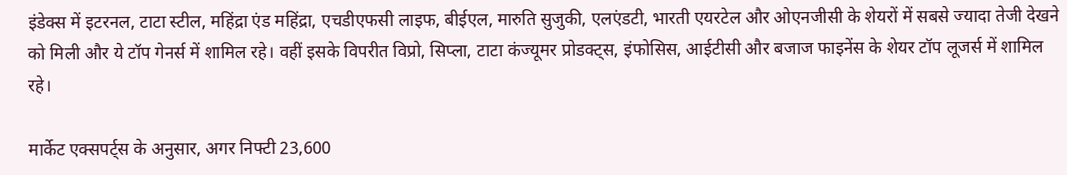इंडेक्स में इटरनल, टाटा स्टील, महिंद्रा एंड महिंद्रा, एचडीएफसी लाइफ, बीईएल, मारुति सुजुकी, एलएंडटी, भारती एयरटेल और ओएनजीसी के शेयरों में सबसे ज्यादा तेजी देखने को मिली और ये टॉप गेनर्स में शामिल रहे। वहीं इसके विपरीत विप्रो, सिप्ला, टाटा कंज्यूमर प्रोडक्ट्स, इंफोसिस, आईटीसी और बजाज फाइनेंस के शेयर टॉप लूजर्स में शामिल रहे।

मार्केट एक्सपर्ट्स के अनुसार, अगर निफ्टी 23,600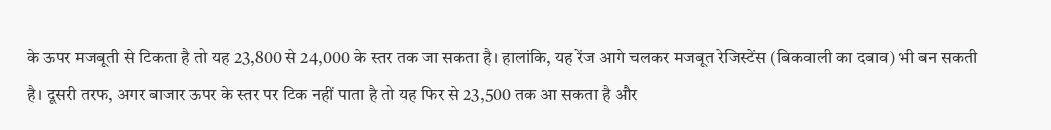के ऊपर मजबूती से टिकता है तो यह 23,800 से 24,000 के स्तर तक जा सकता है। हालांकि, यह रेंज आगे चलकर मजबूत रेजिस्टेंस (बिकवाली का दबाव) भी बन सकती है। दूसरी तरफ, अगर बाजार ऊपर के स्तर पर टिक नहीं पाता है तो यह फिर से 23,500 तक आ सकता है और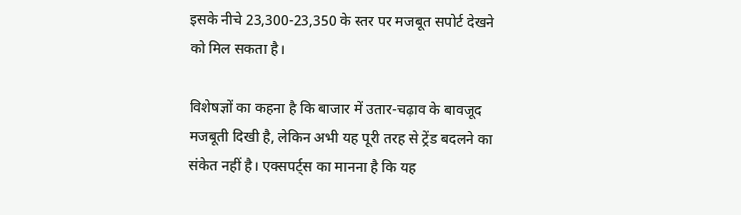इसके नीचे 23,300-23,350 के स्तर पर मजबूत सपोर्ट देखने को मिल सकता है।

विशेषज्ञों का कहना है कि बाजार में उतार-चढ़ाव के बावजूद मजबूती दिखी है, लेकिन अभी यह पूरी तरह से ट्रेंड बदलने का संकेत नहीं है। एक्सपर्ट्स का मानना है कि यह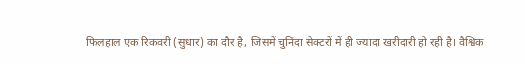फिलहाल एक रिकवरी (सुधार) का दौर है, जिसमें चुनिंदा सेक्टरों में ही ज्यादा खरीदारी हो रही है। वैश्विक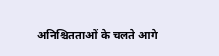अनिश्चितताओं के चलते आगे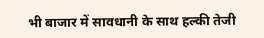भी बाजार में सावधानी के साथ हल्की तेजी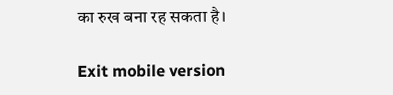का रुख बना रह सकता है।

Exit mobile version